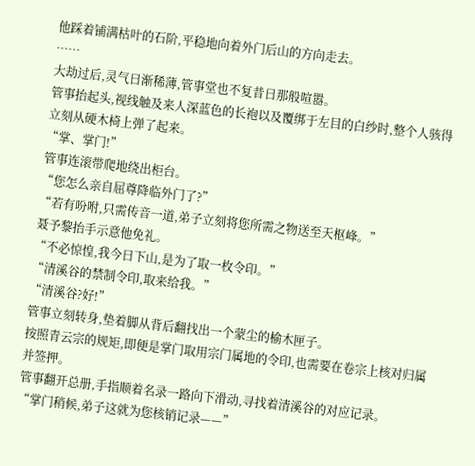他踩着铺满枯叶的石阶,平稳地向着外门后山的方向走去。
……
大劫过后,灵气日渐稀薄,管事堂也不复昔日那般喧嚣。
管事抬起头,视线触及来人深蓝色的长袍以及覆绑于左目的白纱时,整个人骇得立刻从硬木椅上弹了起来。
“掌、掌门!”
管事连滚带爬地绕出柜台。
“您怎么亲自屈尊降临外门了?”
“若有吩咐,只需传音一道,弟子立刻将您所需之物送至天枢峰。”
聂予黎抬手示意他免礼。
“不必惊惶,我今日下山,是为了取一枚令印。”
“清溪谷的禁制令印,取来给我。”
“清溪谷?好!”
管事立刻转身,垫着脚从背后翻找出一个蒙尘的榆木匣子。
按照青云宗的规矩,即便是掌门取用宗门属地的令印,也需要在卷宗上核对归属并签押。
管事翻开总册,手指顺着名录一路向下滑动,寻找着清溪谷的对应记录。
“掌门稍候,弟子这就为您核销记录——”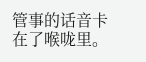管事的话音卡在了喉咙里。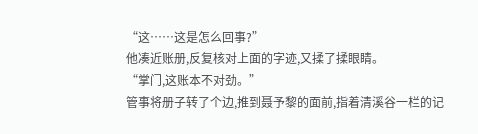“这……这是怎么回事?”
他凑近账册,反复核对上面的字迹,又揉了揉眼睛。
“掌门,这账本不对劲。”
管事将册子转了个边,推到聂予黎的面前,指着清溪谷一栏的记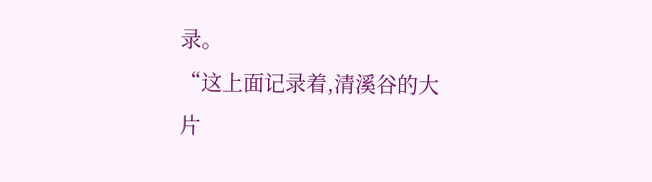录。
“这上面记录着,清溪谷的大片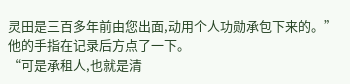灵田是三百多年前由您出面,动用个人功勋承包下来的。”
他的手指在记录后方点了一下。
“可是承租人,也就是清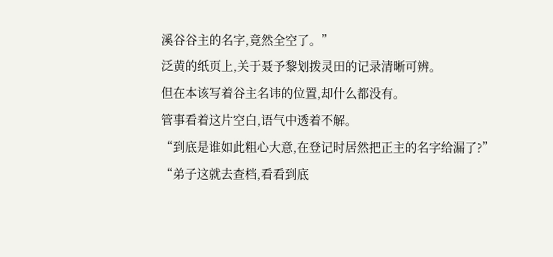溪谷谷主的名字,竟然全空了。”
泛黄的纸页上,关于聂予黎划拨灵田的记录清晰可辨。
但在本该写着谷主名讳的位置,却什么都没有。
管事看着这片空白,语气中透着不解。
“到底是谁如此粗心大意,在登记时居然把正主的名字给漏了?”
“弟子这就去查档,看看到底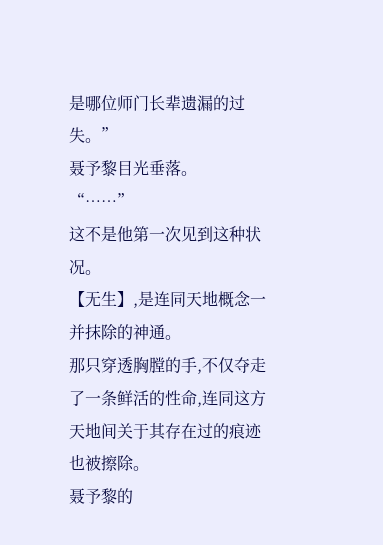是哪位师门长辈遗漏的过失。”
聂予黎目光垂落。
“……”
这不是他第一次见到这种状况。
【无生】,是连同天地概念一并抹除的神通。
那只穿透胸膛的手,不仅夺走了一条鲜活的性命,连同这方天地间关于其存在过的痕迹也被擦除。
聂予黎的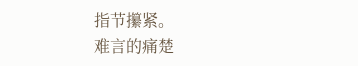指节攥紧。
难言的痛楚